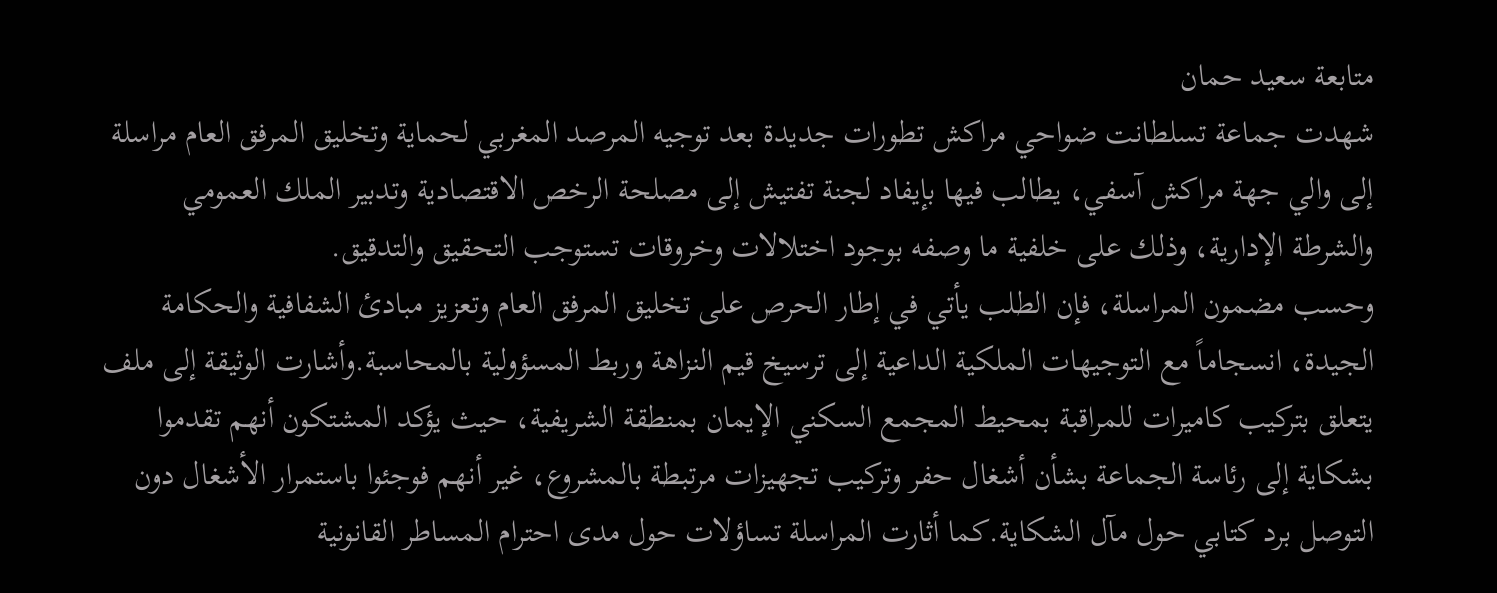متابعة سعيد حمان
شهدت جماعة تسلطانت ضواحي مراكش تطورات جديدة بعد توجيه المرصد المغربي لحماية وتخليق المرفق العام مراسلة إلى والي جهة مراكش آسفي، يطالب فيها بإيفاد لجنة تفتيش إلى مصلحة الرخص الاقتصادية وتدبير الملك العمومي والشرطة الإدارية، وذلك على خلفية ما وصفه بوجود اختلالات وخروقات تستوجب التحقيق والتدقيق.
وحسب مضمون المراسلة، فإن الطلب يأتي في إطار الحرص على تخليق المرفق العام وتعزيز مبادئ الشفافية والحكامة الجيدة، انسجاماً مع التوجيهات الملكية الداعية إلى ترسيخ قيم النزاهة وربط المسؤولية بالمحاسبة.وأشارت الوثيقة إلى ملف يتعلق بتركيب كاميرات للمراقبة بمحيط المجمع السكني الإيمان بمنطقة الشريفية، حيث يؤكد المشتكون أنهم تقدموا بشكاية إلى رئاسة الجماعة بشأن أشغال حفر وتركيب تجهيزات مرتبطة بالمشروع، غير أنهم فوجئوا باستمرار الأشغال دون التوصل برد كتابي حول مآل الشكاية.كما أثارت المراسلة تساؤلات حول مدى احترام المساطر القانونية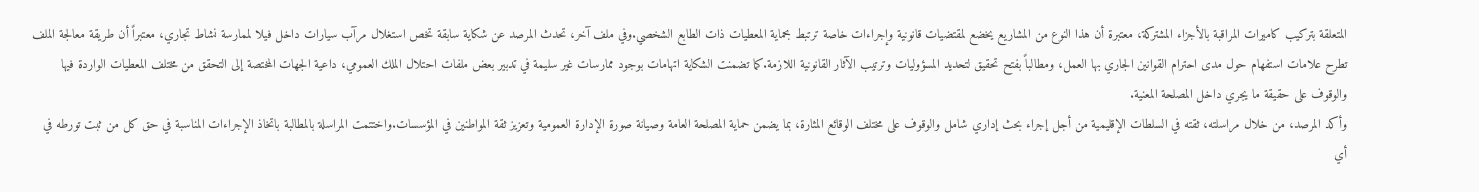المتعلقة بتركيب كاميرات المراقبة بالأجزاء المشتركة، معتبرة أن هذا النوع من المشاريع يخضع لمقتضيات قانونية وإجراءات خاصة ترتبط بحماية المعطيات ذات الطابع الشخصي.وفي ملف آخر، تحدث المرصد عن شكاية سابقة تخص استغلال مرآب سيارات داخل فيلا لممارسة نشاط تجاري، معتبراً أن طريقة معالجة الملف تطرح علامات استفهام حول مدى احترام القوانين الجاري بها العمل، ومطالباً بفتح تحقيق لتحديد المسؤوليات وترتيب الآثار القانونية اللازمة.كما تضمنت الشكاية اتهامات بوجود ممارسات غير سليمة في تدبير بعض ملفات احتلال الملك العمومي، داعية الجهات المختصة إلى التحقق من مختلف المعطيات الواردة فيها والوقوف على حقيقة ما يجري داخل المصلحة المعنية.
وأكد المرصد، من خلال مراسلته، ثقته في السلطات الإقليمية من أجل إجراء بحث إداري شامل والوقوف على مختلف الوقائع المثارة، بما يضمن حماية المصلحة العامة وصيانة صورة الإدارة العمومية وتعزيز ثقة المواطنين في المؤسسات.واختتمت المراسلة بالمطالبة باتخاذ الإجراءات المناسبة في حق كل من ثبت تورطه في أي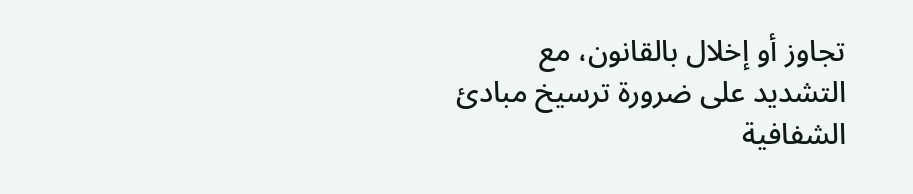تجاوز أو إخلال بالقانون، مع التشديد على ضرورة ترسيخ مبادئ الشفافية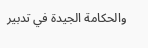والحكامة الجيدة في تدبير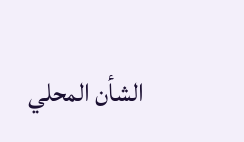الشأن المحلي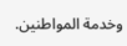وخدمة المواطنين.